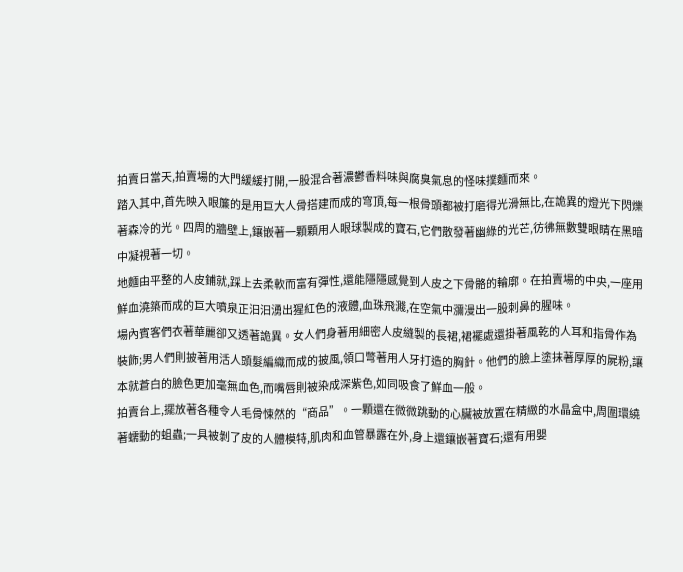拍賣日當天,拍賣場的大門緩緩打開,一股混合著濃鬱香料味與腐臭氣息的怪味撲麵而來。
踏入其中,首先映入眼簾的是用巨大人骨搭建而成的穹頂,每一根骨頭都被打磨得光滑無比,在詭異的燈光下閃爍著森冷的光。四周的牆壁上,鑲嵌著一顆顆用人眼球製成的寶石,它們散發著幽綠的光芒,彷彿無數雙眼睛在黑暗中凝視著一切。
地麵由平整的人皮鋪就,踩上去柔軟而富有彈性,還能隱隱感覺到人皮之下骨骼的輪廓。在拍賣場的中央,一座用鮮血澆築而成的巨大噴泉正汩汩湧出猩紅色的液體,血珠飛濺,在空氣中瀰漫出一股刺鼻的腥味。
場內賓客們衣著華麗卻又透著詭異。女人們身著用細密人皮縫製的長裙,裙襬處還掛著風乾的人耳和指骨作為裝飾;男人們則披著用活人頭髮編織而成的披風,領口彆著用人牙打造的胸針。他們的臉上塗抹著厚厚的屍粉,讓本就蒼白的臉色更加毫無血色,而嘴唇則被染成深紫色,如同吸食了鮮血一般。
拍賣台上,擺放著各種令人毛骨悚然的“商品”。一顆還在微微跳動的心臟被放置在精緻的水晶盒中,周圍環繞著蠕動的蛆蟲;一具被剝了皮的人體模特,肌肉和血管暴露在外,身上還鑲嵌著寶石;還有用嬰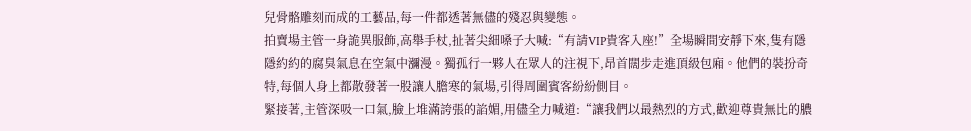兒骨骼雕刻而成的工藝品,每一件都透著無儘的殘忍與變態。
拍賣場主管一身詭異服飾,高舉手杖,扯著尖細嗓子大喊:“有請VIP貴客入座!”全場瞬間安靜下來,隻有隱隱約約的腐臭氣息在空氣中瀰漫。獨孤行一夥人在眾人的注視下,昂首闊步走進頂級包廂。他們的裝扮奇特,每個人身上都散發著一股讓人膽寒的氣場,引得周圍賓客紛紛側目。
緊接著,主管深吸一口氣,臉上堆滿誇張的諂媚,用儘全力喊道:“讓我們以最熱烈的方式,歡迎尊貴無比的膿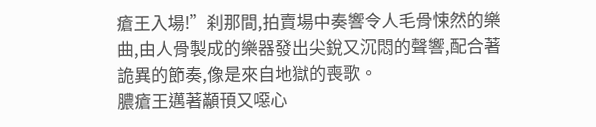瘡王入場!”刹那間,拍賣場中奏響令人毛骨悚然的樂曲,由人骨製成的樂器發出尖銳又沉悶的聲響,配合著詭異的節奏,像是來自地獄的喪歌。
膿瘡王邁著顢頇又噁心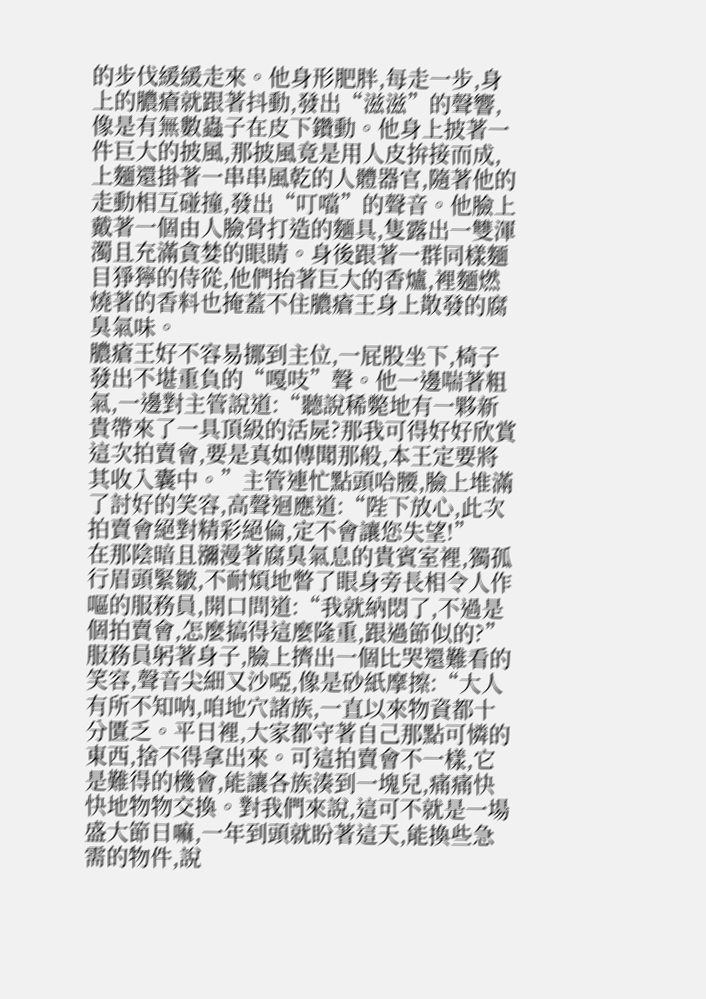的步伐緩緩走來。他身形肥胖,每走一步,身上的膿瘡就跟著抖動,發出“滋滋”的聲響,像是有無數蟲子在皮下鑽動。他身上披著一件巨大的披風,那披風竟是用人皮拚接而成,上麵還掛著一串串風乾的人體器官,隨著他的走動相互碰撞,發出“叮噹”的聲音。他臉上戴著一個由人臉骨打造的麵具,隻露出一雙渾濁且充滿貪婪的眼睛。身後跟著一群同樣麵目猙獰的侍從,他們抬著巨大的香爐,裡麵燃燒著的香料也掩蓋不住膿瘡王身上散發的腐臭氣味。
膿瘡王好不容易挪到主位,一屁股坐下,椅子發出不堪重負的“嘎吱”聲。他一邊喘著粗氣,一邊對主管說道:“聽說稀斃地有一夥新貴帶來了一具頂級的活屍?那我可得好好欣賞這次拍賣會,要是真如傳聞那般,本王定要將其收入囊中。”主管連忙點頭哈腰,臉上堆滿了討好的笑容,高聲迴應道:“陛下放心,此次拍賣會絕對精彩絕倫,定不會讓您失望!”
在那陰暗且瀰漫著腐臭氣息的貴賓室裡,獨孤行眉頭緊皺,不耐煩地瞥了眼身旁長相令人作嘔的服務員,開口問道:“我就納悶了,不過是個拍賣會,怎麼搞得這麼隆重,跟過節似的?”
服務員躬著身子,臉上擠出一個比哭還難看的笑容,聲音尖細又沙啞,像是砂紙摩擦:“大人有所不知呐,咱地穴諸族,一直以來物資都十分匱乏。平日裡,大家都守著自己那點可憐的東西,捨不得拿出來。可這拍賣會不一樣,它是難得的機會,能讓各族湊到一塊兒,痛痛快快地物物交換。對我們來說,這可不就是一場盛大節日嘛,一年到頭就盼著這天,能換些急需的物件,說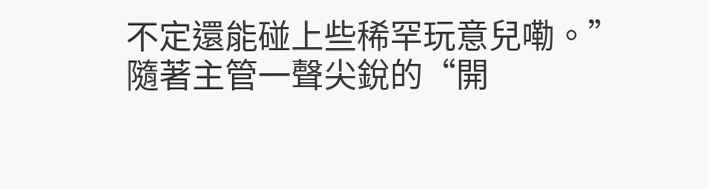不定還能碰上些稀罕玩意兒嘞。”
隨著主管一聲尖銳的“開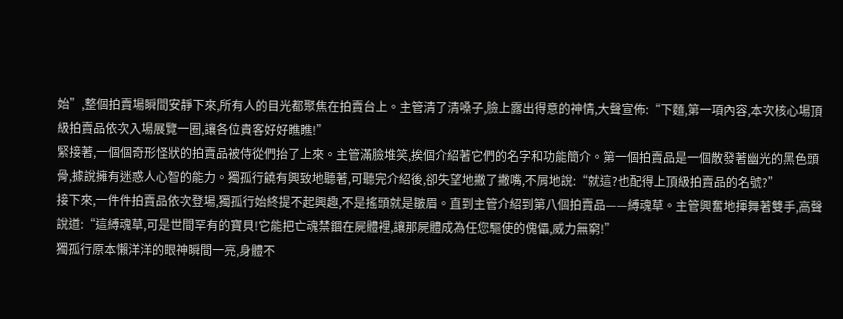始”,整個拍賣場瞬間安靜下來,所有人的目光都聚焦在拍賣台上。主管清了清嗓子,臉上露出得意的神情,大聲宣佈:“下麵,第一項內容,本次核心場頂級拍賣品依次入場展覽一圈,讓各位貴客好好瞧瞧!”
緊接著,一個個奇形怪狀的拍賣品被侍從們抬了上來。主管滿臉堆笑,挨個介紹著它們的名字和功能簡介。第一個拍賣品是一個散發著幽光的黑色頭骨,據說擁有迷惑人心智的能力。獨孤行饒有興致地聽著,可聽完介紹後,卻失望地撇了撇嘴,不屑地說:“就這?也配得上頂級拍賣品的名號?”
接下來,一件件拍賣品依次登場,獨孤行始終提不起興趣,不是搖頭就是皺眉。直到主管介紹到第八個拍賣品——縛魂草。主管興奮地揮舞著雙手,高聲說道:“這縛魂草,可是世間罕有的寶貝!它能把亡魂禁錮在屍體裡,讓那屍體成為任您驅使的傀儡,威力無窮!”
獨孤行原本懶洋洋的眼神瞬間一亮,身體不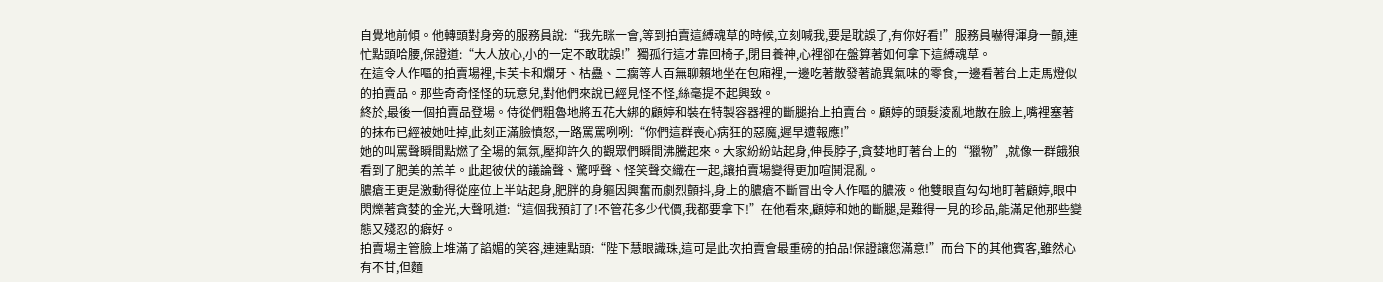自覺地前傾。他轉頭對身旁的服務員說:“我先眯一會,等到拍賣這縛魂草的時候,立刻喊我,要是耽誤了,有你好看!”服務員嚇得渾身一顫,連忙點頭哈腰,保證道:“大人放心,小的一定不敢耽誤!”獨孤行這才靠回椅子,閉目養神,心裡卻在盤算著如何拿下這縛魂草。
在這令人作嘔的拍賣場裡,卡芙卡和爛牙、枯蠱、二瘸等人百無聊賴地坐在包廂裡,一邊吃著散發著詭異氣味的零食,一邊看著台上走馬燈似的拍賣品。那些奇奇怪怪的玩意兒,對他們來說已經見怪不怪,絲毫提不起興致。
終於,最後一個拍賣品登場。侍從們粗魯地將五花大綁的顧婷和裝在特製容器裡的斷腿抬上拍賣台。顧婷的頭髮淩亂地散在臉上,嘴裡塞著的抹布已經被她吐掉,此刻正滿臉憤怒,一路罵罵咧咧:“你們這群喪心病狂的惡魔,遲早遭報應!”
她的叫罵聲瞬間點燃了全場的氣氛,壓抑許久的觀眾們瞬間沸騰起來。大家紛紛站起身,伸長脖子,貪婪地盯著台上的“獵物”,就像一群餓狼看到了肥美的羔羊。此起彼伏的議論聲、驚呼聲、怪笑聲交織在一起,讓拍賣場變得更加喧鬨混亂。
膿瘡王更是激動得從座位上半站起身,肥胖的身軀因興奮而劇烈顫抖,身上的膿瘡不斷冒出令人作嘔的膿液。他雙眼直勾勾地盯著顧婷,眼中閃爍著貪婪的金光,大聲吼道:“這個我預訂了!不管花多少代價,我都要拿下!”在他看來,顧婷和她的斷腿,是難得一見的珍品,能滿足他那些變態又殘忍的癖好。
拍賣場主管臉上堆滿了諂媚的笑容,連連點頭:“陛下慧眼識珠,這可是此次拍賣會最重磅的拍品!保證讓您滿意!”而台下的其他賓客,雖然心有不甘,但麵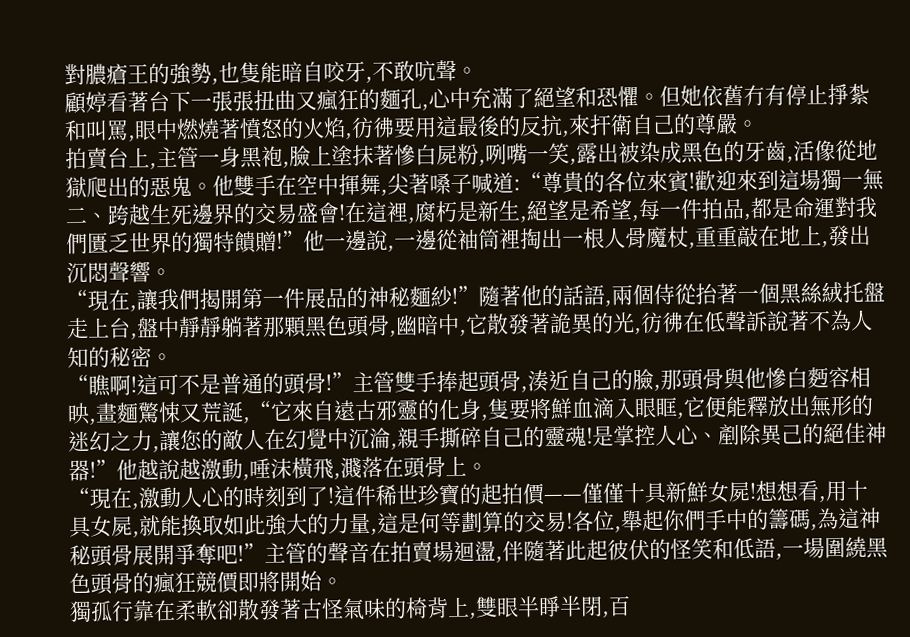對膿瘡王的強勢,也隻能暗自咬牙,不敢吭聲。
顧婷看著台下一張張扭曲又瘋狂的麵孔,心中充滿了絕望和恐懼。但她依舊冇有停止掙紮和叫罵,眼中燃燒著憤怒的火焰,彷彿要用這最後的反抗,來扞衛自己的尊嚴。
拍賣台上,主管一身黑袍,臉上塗抹著慘白屍粉,咧嘴一笑,露出被染成黑色的牙齒,活像從地獄爬出的惡鬼。他雙手在空中揮舞,尖著嗓子喊道:“尊貴的各位來賓!歡迎來到這場獨一無二、跨越生死邊界的交易盛會!在這裡,腐朽是新生,絕望是希望,每一件拍品,都是命運對我們匱乏世界的獨特饋贈!”他一邊說,一邊從袖筒裡掏出一根人骨魔杖,重重敲在地上,發出沉悶聲響。
“現在,讓我們揭開第一件展品的神秘麵紗!”隨著他的話語,兩個侍從抬著一個黑絲絨托盤走上台,盤中靜靜躺著那顆黑色頭骨,幽暗中,它散發著詭異的光,彷彿在低聲訴說著不為人知的秘密。
“瞧啊!這可不是普通的頭骨!”主管雙手捧起頭骨,湊近自己的臉,那頭骨與他慘白麪容相映,畫麵驚悚又荒誕,“它來自遠古邪靈的化身,隻要將鮮血滴入眼眶,它便能釋放出無形的迷幻之力,讓您的敵人在幻覺中沉淪,親手撕碎自己的靈魂!是掌控人心、剷除異己的絕佳神器!”他越說越激動,唾沫橫飛,濺落在頭骨上。
“現在,激動人心的時刻到了!這件稀世珍寶的起拍價——僅僅十具新鮮女屍!想想看,用十具女屍,就能換取如此強大的力量,這是何等劃算的交易!各位,舉起你們手中的籌碼,為這神秘頭骨展開爭奪吧!”主管的聲音在拍賣場迴盪,伴隨著此起彼伏的怪笑和低語,一場圍繞黑色頭骨的瘋狂競價即將開始。
獨孤行靠在柔軟卻散發著古怪氣味的椅背上,雙眼半睜半閉,百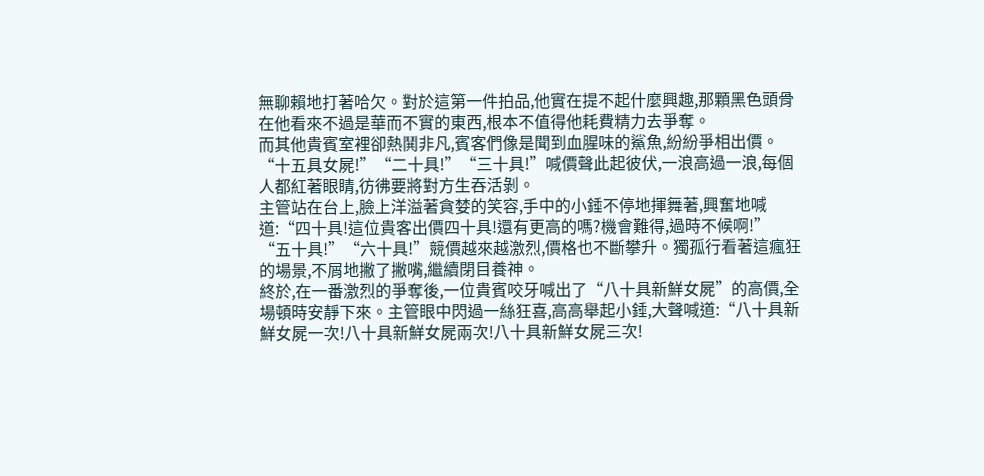無聊賴地打著哈欠。對於這第一件拍品,他實在提不起什麼興趣,那顆黑色頭骨在他看來不過是華而不實的東西,根本不值得他耗費精力去爭奪。
而其他貴賓室裡卻熱鬨非凡,賓客們像是聞到血腥味的鯊魚,紛紛爭相出價。“十五具女屍!”“二十具!”“三十具!”喊價聲此起彼伏,一浪高過一浪,每個人都紅著眼睛,彷彿要將對方生吞活剝。
主管站在台上,臉上洋溢著貪婪的笑容,手中的小錘不停地揮舞著,興奮地喊道:“四十具!這位貴客出價四十具!還有更高的嗎?機會難得,過時不候啊!”
“五十具!”“六十具!”競價越來越激烈,價格也不斷攀升。獨孤行看著這瘋狂的場景,不屑地撇了撇嘴,繼續閉目養神。
終於,在一番激烈的爭奪後,一位貴賓咬牙喊出了“八十具新鮮女屍”的高價,全場頓時安靜下來。主管眼中閃過一絲狂喜,高高舉起小錘,大聲喊道:“八十具新鮮女屍一次!八十具新鮮女屍兩次!八十具新鮮女屍三次!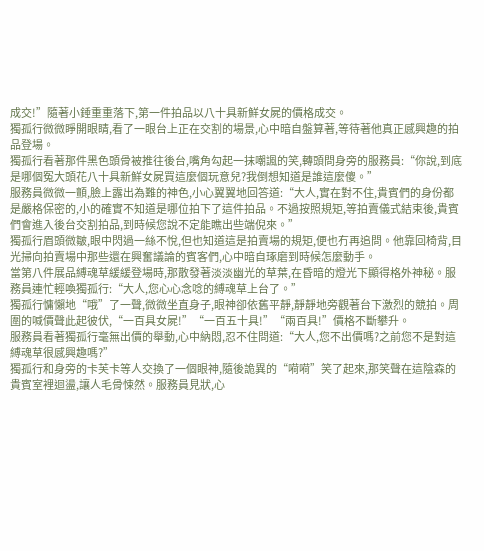成交!”隨著小錘重重落下,第一件拍品以八十具新鮮女屍的價格成交。
獨孤行微微睜開眼睛,看了一眼台上正在交割的場景,心中暗自盤算著,等待著他真正感興趣的拍品登場。
獨孤行看著那件黑色頭骨被推往後台,嘴角勾起一抹嘲諷的笑,轉頭問身旁的服務員:“你說,到底是哪個冤大頭花八十具新鮮女屍買這麼個玩意兒?我倒想知道是誰這麼傻。”
服務員微微一顫,臉上露出為難的神色,小心翼翼地回答道:“大人,實在對不住,貴賓們的身份都是嚴格保密的,小的確實不知道是哪位拍下了這件拍品。不過按照規矩,等拍賣儀式結束後,貴賓們會進入後台交割拍品,到時候您說不定能瞧出些端倪來。”
獨孤行眉頭微皺,眼中閃過一絲不悅,但也知道這是拍賣場的規矩,便也冇再追問。他靠回椅背,目光掃向拍賣場中那些還在興奮議論的賓客們,心中暗自琢磨到時候怎麼動手。
當第八件展品縛魂草緩緩登場時,那散發著淡淡幽光的草葉,在昏暗的燈光下顯得格外神秘。服務員連忙輕喚獨孤行:“大人,您心心念唸的縛魂草上台了。”
獨孤行慵懶地“哦”了一聲,微微坐直身子,眼神卻依舊平靜,靜靜地旁觀著台下激烈的競拍。周圍的喊價聲此起彼伏,“一百具女屍!”“一百五十具!”“兩百具!”價格不斷攀升。
服務員看著獨孤行毫無出價的舉動,心中納悶,忍不住問道:“大人,您不出價嗎?之前您不是對這縛魂草很感興趣嗎?”
獨孤行和身旁的卡芙卡等人交換了一個眼神,隨後詭異的“嗬嗬”笑了起來,那笑聲在這陰森的貴賓室裡迴盪,讓人毛骨悚然。服務員見狀,心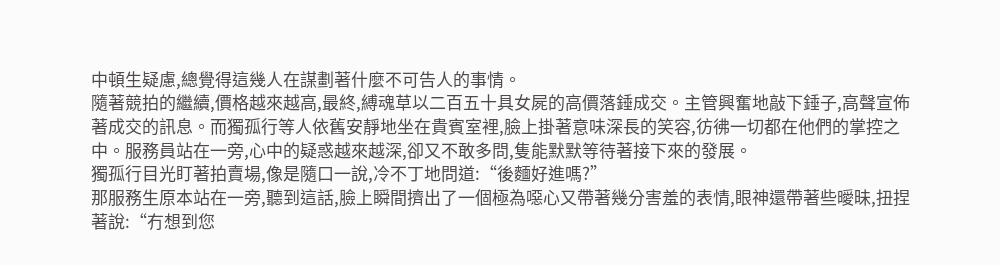中頓生疑慮,總覺得這幾人在謀劃著什麼不可告人的事情。
隨著競拍的繼續,價格越來越高,最終,縛魂草以二百五十具女屍的高價落錘成交。主管興奮地敲下錘子,高聲宣佈著成交的訊息。而獨孤行等人依舊安靜地坐在貴賓室裡,臉上掛著意味深長的笑容,彷彿一切都在他們的掌控之中。服務員站在一旁,心中的疑惑越來越深,卻又不敢多問,隻能默默等待著接下來的發展。
獨孤行目光盯著拍賣場,像是隨口一說,冷不丁地問道:“後麵好進嗎?”
那服務生原本站在一旁,聽到這話,臉上瞬間擠出了一個極為噁心又帶著幾分害羞的表情,眼神還帶著些曖昧,扭捏著說:“冇想到您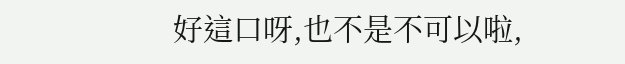好這口呀,也不是不可以啦,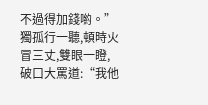不過得加錢喲。”
獨孤行一聽,頓時火冒三丈,雙眼一瞪,破口大罵道:“我他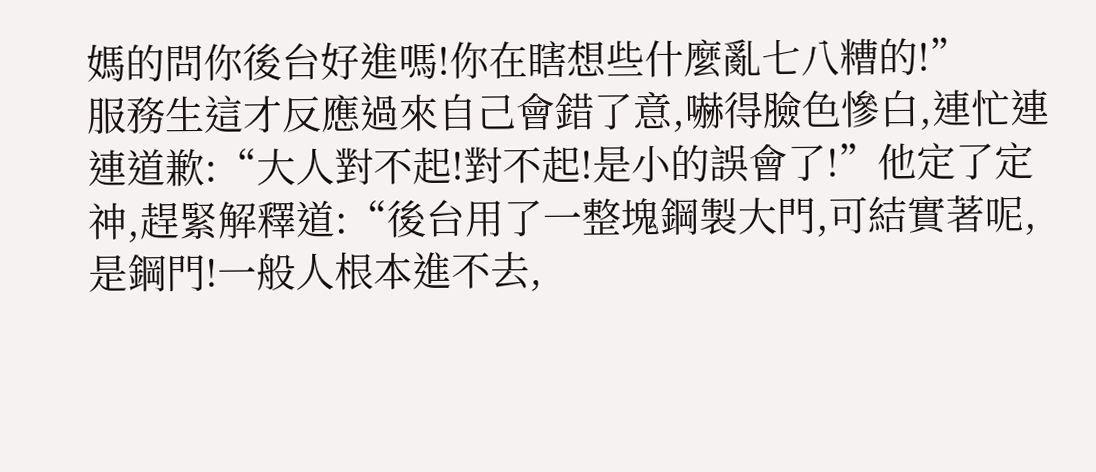媽的問你後台好進嗎!你在瞎想些什麼亂七八糟的!”
服務生這才反應過來自己會錯了意,嚇得臉色慘白,連忙連連道歉:“大人對不起!對不起!是小的誤會了!”他定了定神,趕緊解釋道:“後台用了一整塊鋼製大門,可結實著呢,是鋼門!一般人根本進不去,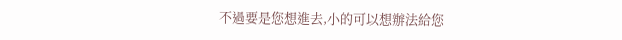不過要是您想進去,小的可以想辦法給您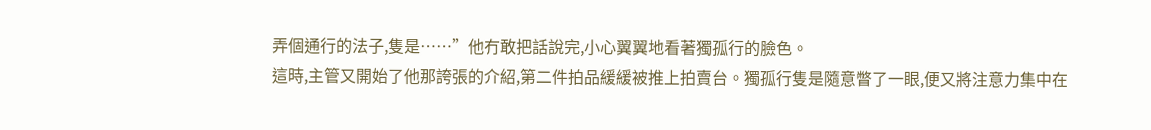弄個通行的法子,隻是……”他冇敢把話說完,小心翼翼地看著獨孤行的臉色。
這時,主管又開始了他那誇張的介紹,第二件拍品緩緩被推上拍賣台。獨孤行隻是隨意瞥了一眼,便又將注意力集中在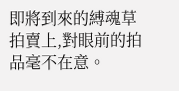即將到來的縛魂草拍賣上,對眼前的拍品毫不在意。